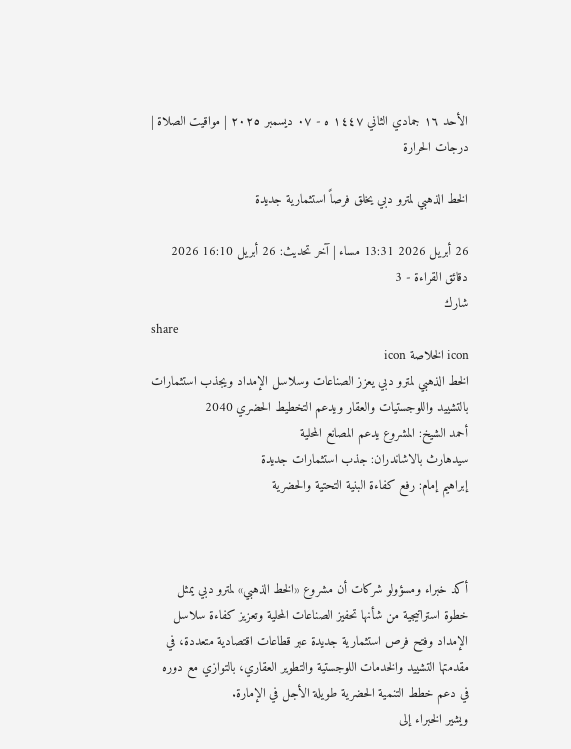الأحد ١٦ جمادي الثاني ١٤٤٧ ه - ٠٧ ديسمبر ٢٠٢٥ | مواقيت الصلاة | درجات الحرارة

الخط الذهبي لمترو دبي يخلق فرصاً استثمارية جديدة

26 أبريل 2026 13:31 مساء | آخر تحديث: 26 أبريل 16:10 2026
دقائق القراءة - 3
شارك
share
icon الخلاصة icon
الخط الذهبي لمترو دبي يعزز الصناعات وسلاسل الإمداد ويجذب استثمارات بالتشييد واللوجستيات والعقار ويدعم التخطيط الحضري 2040
أحمد الشيخ: المشروع يدعم المصانع المحلية
سيدهارث بالاشاندران: جذب استثمارات جديدة
إبراهيم إمام: رفع كفاءة البنية التحتية والحضرية



أكد خبراء ومسؤولو شركات أن مشروع «الخط الذهبي» لمترو دبي يمثل خطوة استراتيجية من شأنها تحفيز الصناعات المحلية وتعزيز كفاءة سلاسل الإمداد وفتح فرص استثمارية جديدة عبر قطاعات اقتصادية متعددة، في مقدمتها التشييد والخدمات اللوجستية والتطوير العقاري، بالتوازي مع دوره في دعم خطط التنمية الحضرية طويلة الأجل في الإمارة.
ويشير الخبراء إلى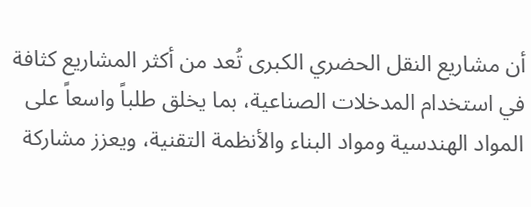أن مشاريع النقل الحضري الكبرى تُعد من أكثر المشاريع كثافة في استخدام المدخلات الصناعية، بما يخلق طلباً واسعاً على المواد الهندسية ومواد البناء والأنظمة التقنية، ويعزز مشاركة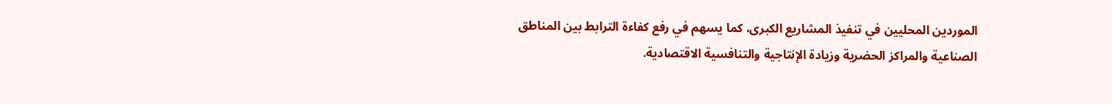الموردين المحليين في تنفيذ المشاريع الكبرى، كما يسهم في رفع كفاءة الترابط بين المناطق الصناعية والمراكز الحضرية وزيادة الإنتاجية والتنافسية الاقتصادية.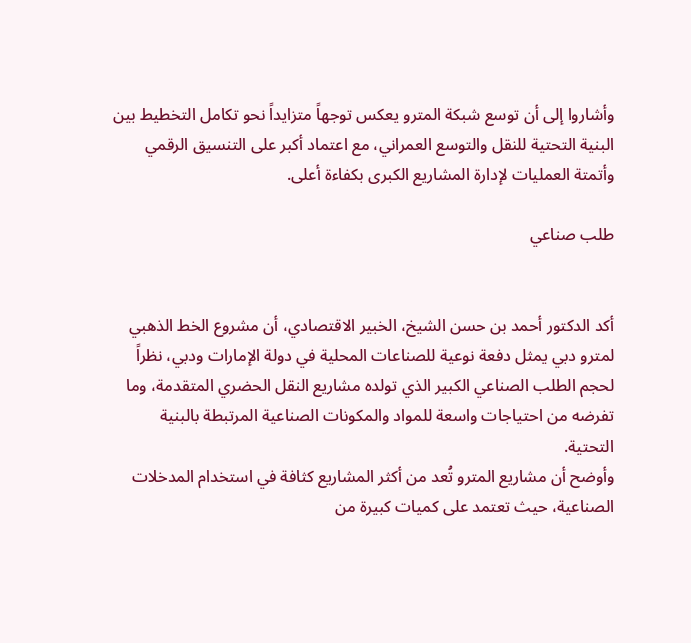وأشاروا إلى أن توسع شبكة المترو يعكس توجهاً متزايداً نحو تكامل التخطيط بين البنية التحتية للنقل والتوسع العمراني، مع اعتماد أكبر على التنسيق الرقمي وأتمتة العمليات لإدارة المشاريع الكبرى بكفاءة أعلى.

طلب صناعي


أكد الدكتور أحمد بن حسن الشيخ، الخبير الاقتصادي، أن مشروع الخط الذهبي لمترو دبي يمثل دفعة نوعية للصناعات المحلية في دولة الإمارات ودبي، نظراً لحجم الطلب الصناعي الكبير الذي تولده مشاريع النقل الحضري المتقدمة، وما تفرضه من احتياجات واسعة للمواد والمكونات الصناعية المرتبطة بالبنية التحتية.
وأوضح أن مشاريع المترو تُعد من أكثر المشاريع كثافة في استخدام المدخلات الصناعية، حيث تعتمد على كميات كبيرة من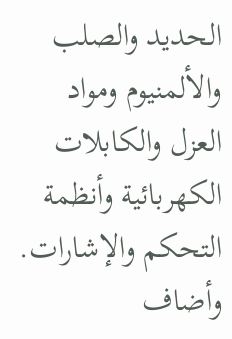الحديد والصلب والألمنيوم ومواد العزل والكابلات الكهربائية وأنظمة التحكم والإشارات.
وأضاف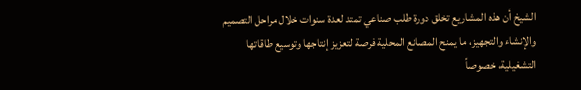الشيخ أن هذه المشاريع تخلق دورة طلب صناعي تمتد لعدة سنوات خلال مراحل التصميم والإنشاء والتجهيز، ما يمنح المصانع المحلية فرصة لتعزيز إنتاجها وتوسيع طاقاتها التشغيلية، خصوصاً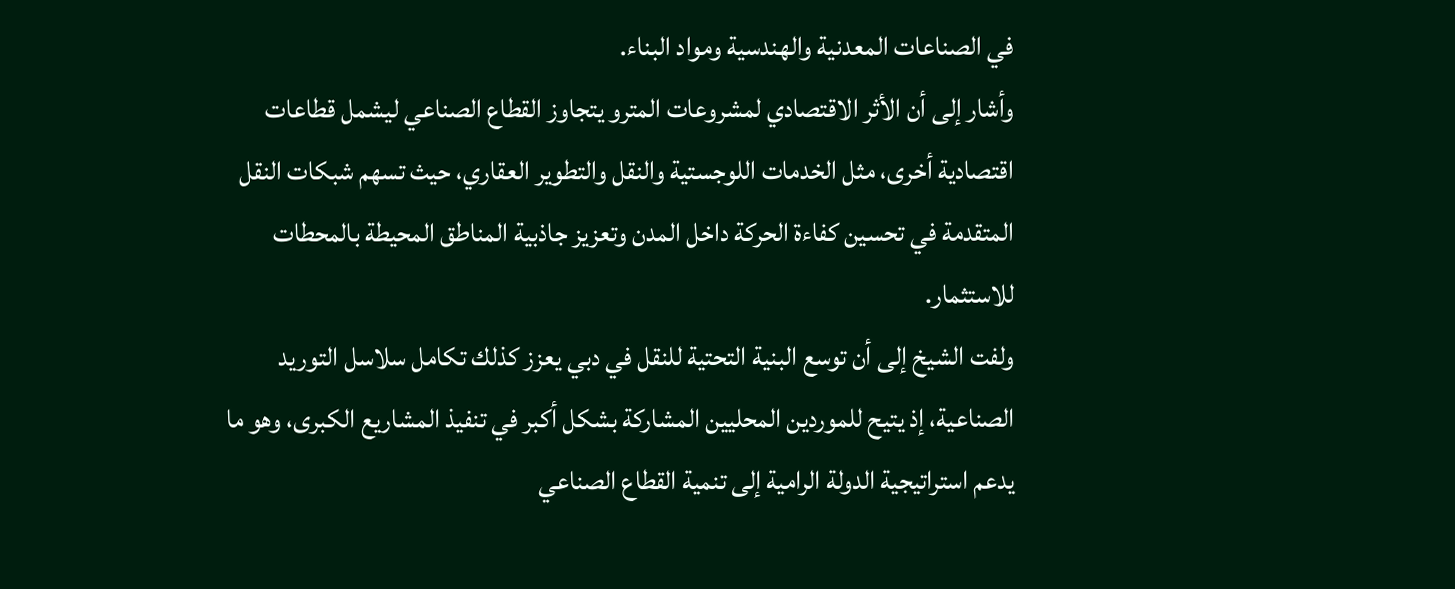في الصناعات المعدنية والهندسية ومواد البناء.
وأشار إلى أن الأثر الاقتصادي لمشروعات المترو يتجاوز القطاع الصناعي ليشمل قطاعات اقتصادية أخرى، مثل الخدمات اللوجستية والنقل والتطوير العقاري، حيث تسهم شبكات النقل المتقدمة في تحسين كفاءة الحركة داخل المدن وتعزيز جاذبية المناطق المحيطة بالمحطات للاستثمار.
ولفت الشيخ إلى أن توسع البنية التحتية للنقل في دبي يعزز كذلك تكامل سلاسل التوريد الصناعية، إذ يتيح للموردين المحليين المشاركة بشكل أكبر في تنفيذ المشاريع الكبرى، وهو ما يدعم استراتيجية الدولة الرامية إلى تنمية القطاع الصناعي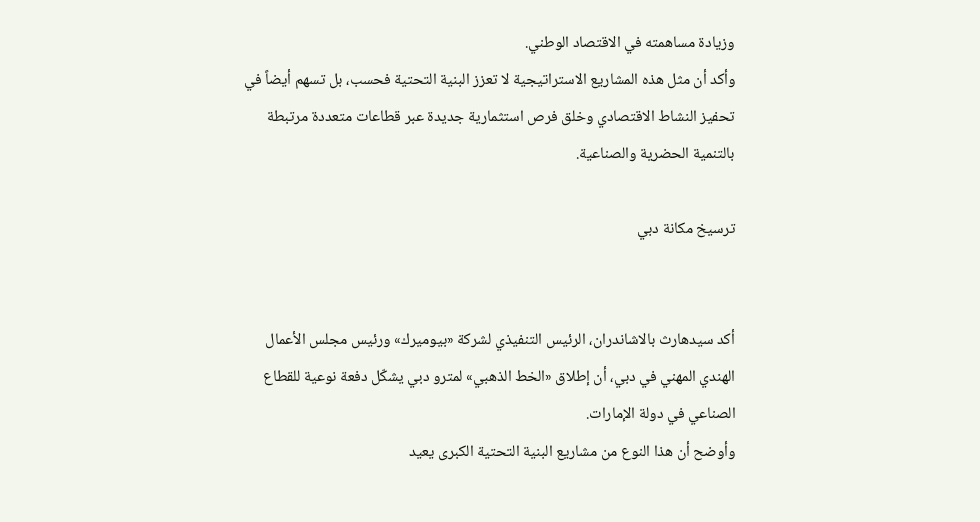وزيادة مساهمته في الاقتصاد الوطني.
وأكد أن مثل هذه المشاريع الاستراتيجية لا تعزز البنية التحتية فحسب، بل تسهم أيضاً في تحفيز النشاط الاقتصادي وخلق فرص استثمارية جديدة عبر قطاعات متعددة مرتبطة بالتنمية الحضرية والصناعية.

ترسيخ مكانة دبي


أكد سيدهارث بالاشاندران، الرئيس التنفيذي لشركة «بيوميرك» ورئيس مجلس الأعمال الهندي المهني في دبي، أن إطلاق «الخط الذهبي» لمترو دبي يشكّل دفعة نوعية للقطاع الصناعي في دولة الإمارات.
وأوضح أن هذا النوع من مشاريع البنية التحتية الكبرى يعيد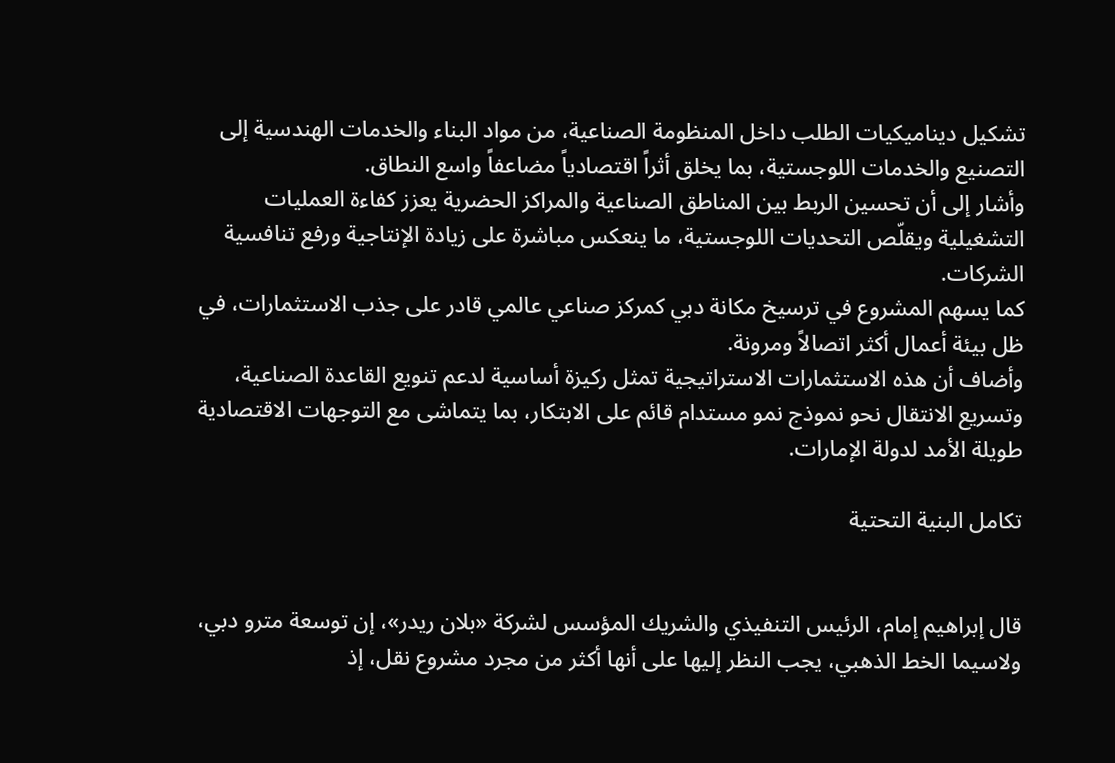تشكيل ديناميكيات الطلب داخل المنظومة الصناعية، من مواد البناء والخدمات الهندسية إلى التصنيع والخدمات اللوجستية، بما يخلق أثراً اقتصادياً مضاعفاً واسع النطاق.
وأشار إلى أن تحسين الربط بين المناطق الصناعية والمراكز الحضرية يعزز كفاءة العمليات التشغيلية ويقلّص التحديات اللوجستية، ما ينعكس مباشرة على زيادة الإنتاجية ورفع تنافسية الشركات.
كما يسهم المشروع في ترسيخ مكانة دبي كمركز صناعي عالمي قادر على جذب الاستثمارات، في ظل بيئة أعمال أكثر اتصالاً ومرونة.
وأضاف أن هذه الاستثمارات الاستراتيجية تمثل ركيزة أساسية لدعم تنويع القاعدة الصناعية، وتسريع الانتقال نحو نموذج نمو مستدام قائم على الابتكار، بما يتماشى مع التوجهات الاقتصادية طويلة الأمد لدولة الإمارات.

تكامل البنية التحتية


قال إبراهيم إمام، الرئيس التنفيذي والشريك المؤسس لشركة «بلان ريدر»، إن توسعة مترو دبي، ولاسيما الخط الذهبي، يجب النظر إليها على أنها أكثر من مجرد مشروع نقل، إذ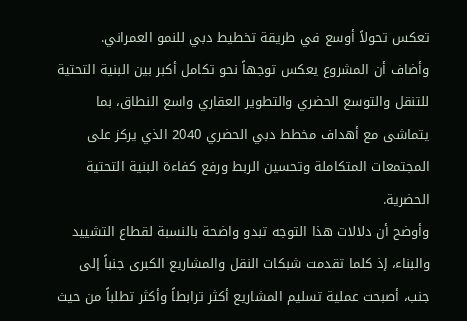تعكس تحولاً أوسع في طريقة تخطيط دبي للنمو العمراني.
وأضاف أن المشروع يعكس توجهاً نحو تكامل أكبر بين البنية التحتية للتنقل والتوسع الحضري والتطوير العقاري واسع النطاق، بما يتماشى مع أهداف مخطط دبي الحضري 2040 الذي يركز على المجتمعات المتكاملة وتحسين الربط ورفع كفاءة البنية التحتية الحضرية.
وأوضح أن دلالات هذا التوجه تبدو واضحة بالنسبة لقطاع التشييد والبناء، إذ كلما تقدمت شبكات النقل والمشاريع الكبرى جنباً إلى جنب، أصبحت عملية تسليم المشاريع أكثر ترابطاً وأكثر تطلباً من حيث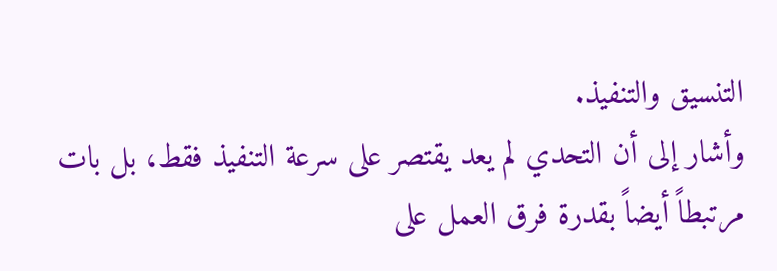التنسيق والتنفيذ.
وأشار إلى أن التحدي لم يعد يقتصر على سرعة التنفيذ فقط، بل بات مرتبطاً أيضاً بقدرة فرق العمل على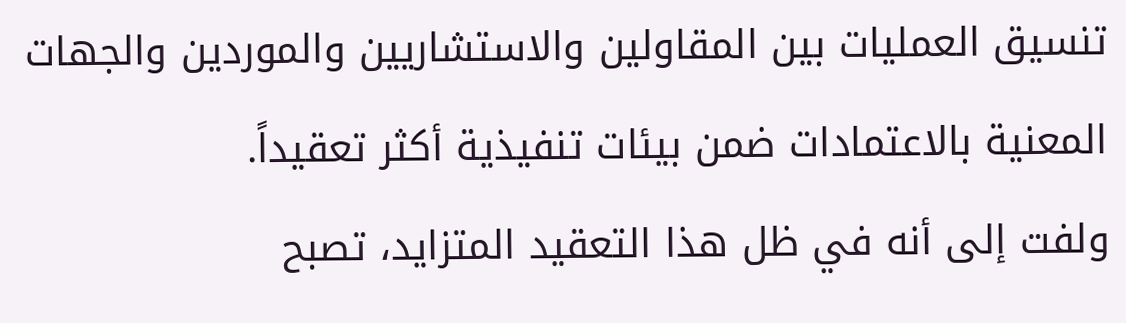تنسيق العمليات بين المقاولين والاستشاريين والموردين والجهات المعنية بالاعتمادات ضمن بيئات تنفيذية أكثر تعقيداً.
ولفت إلى أنه في ظل هذا التعقيد المتزايد، تصبح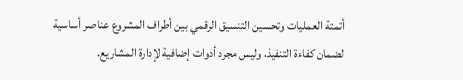أتمتة العمليات وتحسين التنسيق الرقمي بين أطراف المشروع عناصر أساسية لضمان كفاءة التنفيذ، وليس مجرد أدوات إضافية لإدارة المشاريع.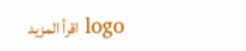logo اقرأ المزيد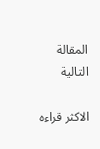المقالة التالية

الاكثر قراءه